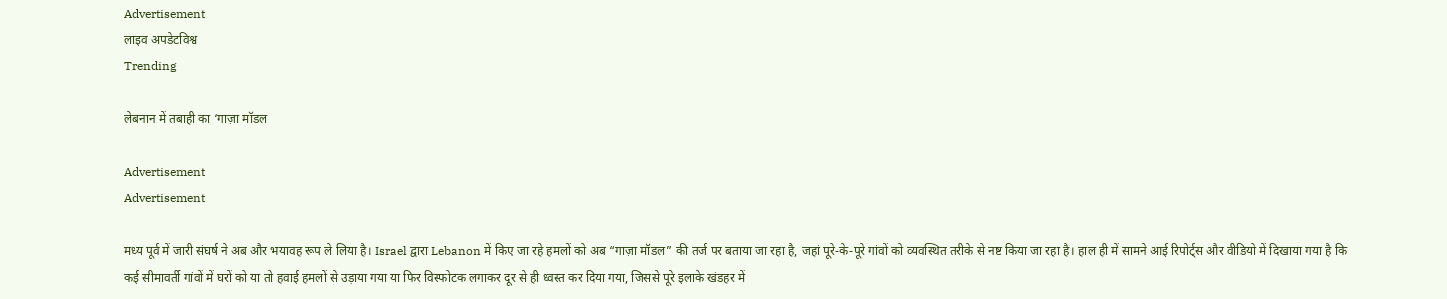Advertisement
लाइव अपडेटविश्व
Trending

लेबनान में तबाही का ‘गाज़ा मॉडल

Advertisement
Advertisement

मध्य पूर्व में जारी संघर्ष ने अब और भयावह रूप ले लिया है। Israel द्वारा Lebanon में किए जा रहे हमलों को अब “गाज़ा मॉडल” की तर्ज पर बताया जा रहा है, जहां पूरे-के-पूरे गांवों को व्यवस्थित तरीके से नष्ट किया जा रहा है। हाल ही में सामने आई रिपोर्ट्स और वीडियो में दिखाया गया है कि कई सीमावर्ती गांवों में घरों को या तो हवाई हमलों से उड़ाया गया या फिर विस्फोटक लगाकर दूर से ही ध्वस्त कर दिया गया, जिससे पूरे इलाके खंडहर में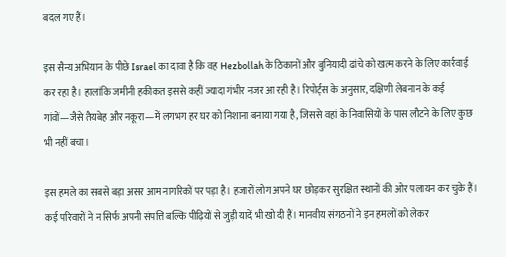बदल गए हैं।

इस सैन्य अभियान के पीछे Israel का दावा है कि वह Hezbollah के ठिकानों और बुनियादी ढांचे को खत्म करने के लिए कार्रवाई कर रहा है। हालांकि जमीनी हकीकत इससे कहीं ज्यादा गंभीर नजर आ रही है। रिपोर्ट्स के अनुसार, दक्षिणी लेबनान के कई गांवों—जैसे तैयबेह और नकूरा—में लगभग हर घर को निशाना बनाया गया है, जिससे वहां के निवासियों के पास लौटने के लिए कुछ भी नहीं बचा।

इस हमले का सबसे बड़ा असर आम नागरिकों पर पड़ा है। हजारों लोग अपने घर छोड़कर सुरक्षित स्थानों की ओर पलायन कर चुके हैं। कई परिवारों ने न सिर्फ अपनी संपत्ति बल्कि पीढ़ियों से जुड़ी यादें भी खो दी हैं। मानवीय संगठनों ने इन हमलों को लेकर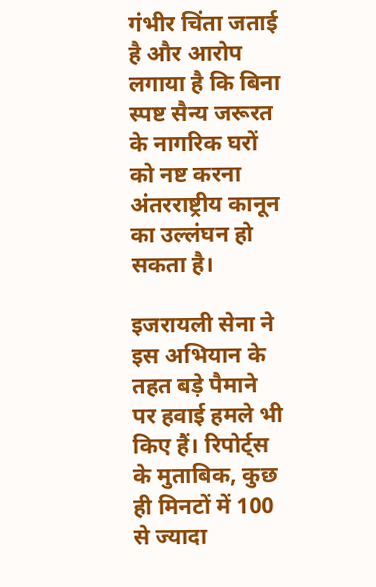गंभीर चिंता जताई है और आरोप लगाया है कि बिना स्पष्ट सैन्य जरूरत के नागरिक घरों को नष्ट करना अंतरराष्ट्रीय कानून का उल्लंघन हो सकता है।

इजरायली सेना ने इस अभियान के तहत बड़े पैमाने पर हवाई हमले भी किए हैं। रिपोर्ट्स के मुताबिक, कुछ ही मिनटों में 100 से ज्यादा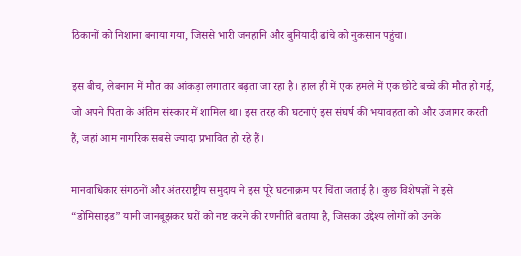ठिकानों को निशाना बनाया गया, जिससे भारी जनहानि और बुनियादी ढांचे को नुकसान पहुंचा।

इस बीच, लेबनान में मौत का आंकड़ा लगातार बढ़ता जा रहा है। हाल ही में एक हमले में एक छोटे बच्चे की मौत हो गई, जो अपने पिता के अंतिम संस्कार में शामिल था। इस तरह की घटनाएं इस संघर्ष की भयावहता को और उजागर करती हैं, जहां आम नागरिक सबसे ज्यादा प्रभावित हो रहे हैं।

मानवाधिकार संगठनों और अंतरराष्ट्रीय समुदाय ने इस पूरे घटनाक्रम पर चिंता जताई है। कुछ विशेषज्ञों ने इसे “डोमिसाइड” यानी जानबूझकर घरों को नष्ट करने की रणनीति बताया है, जिसका उद्देश्य लोगों को उनके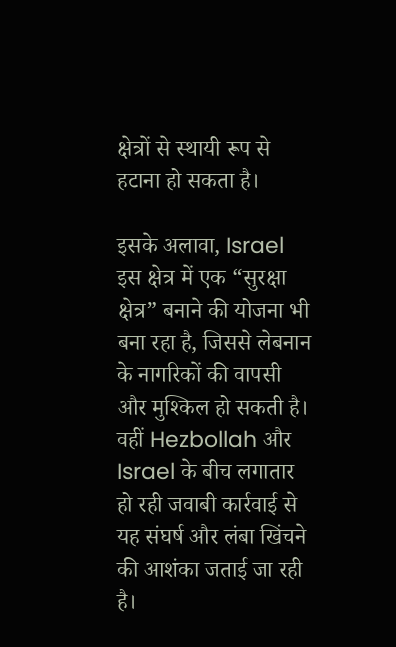क्षेत्रों से स्थायी रूप से हटाना हो सकता है।

इसके अलावा, Israel इस क्षेत्र में एक “सुरक्षा क्षेत्र” बनाने की योजना भी बना रहा है, जिससे लेबनान के नागरिकों की वापसी और मुश्किल हो सकती है। वहीं Hezbollah और Israel के बीच लगातार हो रही जवाबी कार्रवाई से यह संघर्ष और लंबा खिंचने की आशंका जताई जा रही है।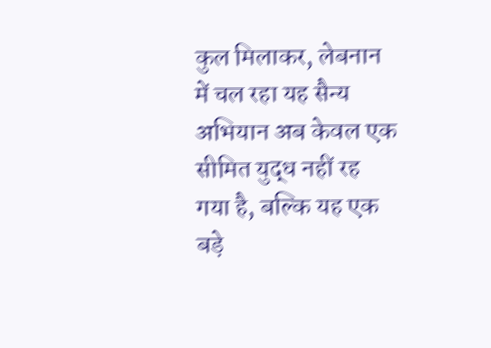कुल मिलाकर, लेबनान में चल रहा यह सैन्य अभियान अब केवल एक सीमित युद्ध नहीं रह गया है, बल्कि यह एक बड़े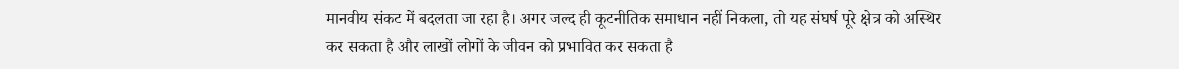मानवीय संकट में बदलता जा रहा है। अगर जल्द ही कूटनीतिक समाधान नहीं निकला, तो यह संघर्ष पूरे क्षेत्र को अस्थिर कर सकता है और लाखों लोगों के जीवन को प्रभावित कर सकता है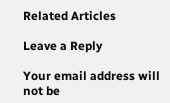Related Articles

Leave a Reply

Your email address will not be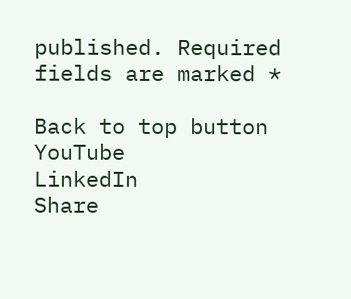published. Required fields are marked *

Back to top button
YouTube
LinkedIn
Share